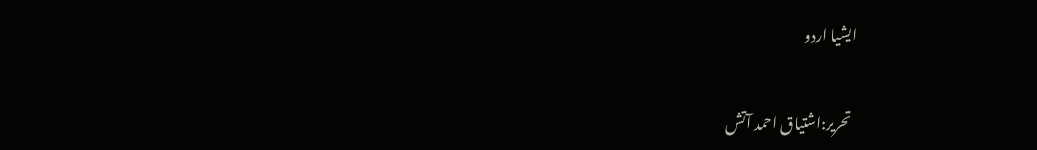ایشیا اردو

  تحریر:اشتیاق احمد آتش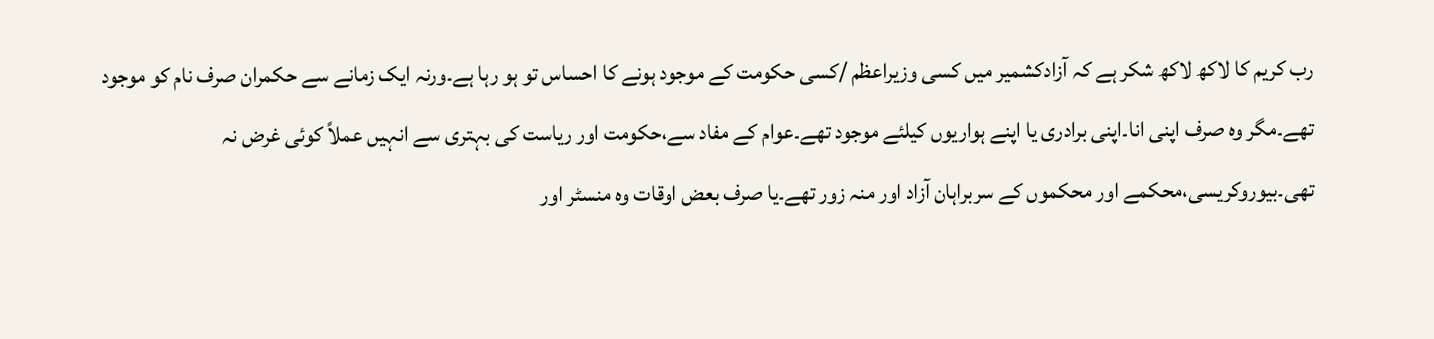رب کریم کا لاکھ لاکھ شکر ہے کہ آزادکشمیر میں کسی وزیراعظم /کسی حکومت کے موجود ہونے کا احساس تو ہو رہا ہے۔ورنہ ایک زمانے سے حکمران صرف نام کو موجود تھے۔مگر وہ صرف اپنی انا۔اپنی برادری یا اپنے ہواریوں کیلئے موجود تھے۔عوام کے مفاد سے،حکومت اور ریاست کی بہتری سے انہیں عملاً کوئی غرض نہ تھی۔بیوروکریسی،محکمے اور محکموں کے سربراہان آزاد اور منہ زور تھے۔یا صرف بعض اوقات وہ منسٹر اور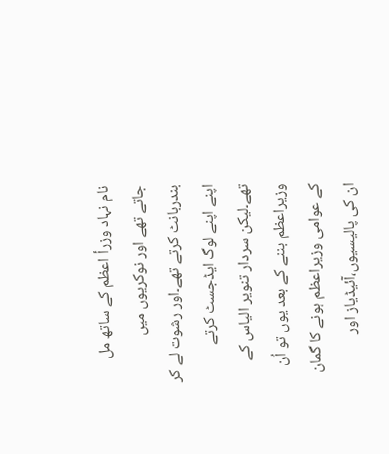نام نہاد وزرأ اعظم کے ساتھ مل جاتے تھے اور نوکریوں میں بندربانٹ کرتے تھے۔اور رشوت لے کر اپنے اپنے لوگ ایڈجسٹ کرتے تھے۔لیکن سردار تنویر الیاس کے وزیراعظم بننے کے بعد یوں تو اُن کے عوامی وزیراعظم ہونے کا گمان ان کی پالیسیوں،آئیڈیاز اور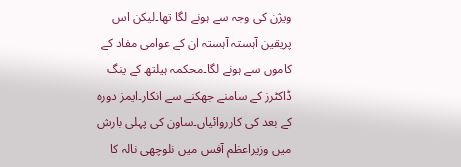ویژن کی وجہ سے ہونے لگا تھا۔لیکن اس پریقین آہستہ آہستہ ان کے عوامی مفاد کے کاموں سے ہونے لگا۔محکمہ ہیلتھ کے ینگ ڈاکٹرز کے سامنے جھکنے سے انکار۔ایمز دورہ کے بعد کی کارروائیاں۔ساون کی پہلی بارش میں وزیراعظم آفس میں نلوچھی نالہ کا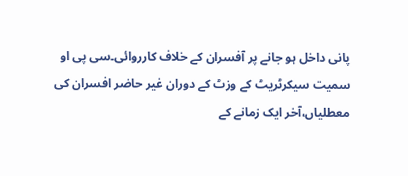پانی داخل ہو جانے پر آفسران کے خلاف کارروائی۔سی پی او سمیت سیکرٹریٹ کے وزٹ کے دوران غیر حاضر افسران کی معطلیاں،آخر ایک زمانے کے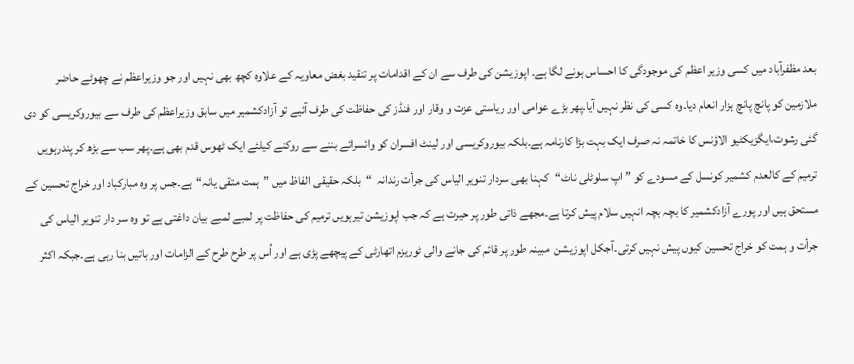بعد مظفرآباد میں کسی وزیر اعظم کی موجودگی کا احساس ہونے لگا ہے۔ اپوزیشن کی طرف سے ان کے اقدامات پر تنقید بغض معاویہ کے علاوہ کچھ بھی نہیں اور جو وزیراعظم نے چھوٹے حاضر ملازمین کو پانچ پانچ ہزار انعام دیا۔وہ کسی کی نظر نہیں آیا۔پھر بڑے عوامی اور ریاستی عزت و وقار اور فنڈز کی حفاظت کی طرف آئیے تو آزادکشمیر میں سابق وزیراعظم کی طرف سے بیوروکریسی کو دی گئی رشوت،ایگزیکٹیو الاؤنس کا خاتمہ نہ صرف ایک بہت بڑا کارنامہ ہے۔بلکہ بیوروکریسی اور لینٹ افسران کو وائسرائے بننے سے روکنے کیلئے ایک ٹھوس قدم بھی ہے۔پھر سب سے بڑھ کر پندرہویں ترمیم کے کالعدم کشمیر کونسل کے مسودے کو ”اپ سلوٹلی ناٹ“کہنا بھی سردار تنویر الیاس کی جرأت رندانہ  “بلکہ حقیقی الفاظ میں ”ہمت متقی یانہ“ہے۔جس پر وہ مبارکباد اور خراج تحسین کے مستحق ہیں اور پورے آزادکشمیر کا بچہ بچہ انہیں سلام پیش کرتا ہے۔مجھے ذاتی طور پر حیرت ہے کہ جب اپوزیشن تیرہویں ترمیم کی حفاظت پر لمبے لمبے بیان داغتی ہے تو وہ سر دار تنویر الیاس کی جرأت و ہمت کو خراج تحسین کیوں پیش نہیں کرتی۔آجکل اپوزیشن  مبینہ طور پر قائم کی جانے والی ٹوریزم اتھارٹی کے پیچھے پڑی ہے اور اُس پر طرح طرح کے الزامات اور باتیں بنا رہی ہے۔جبکہ اکثر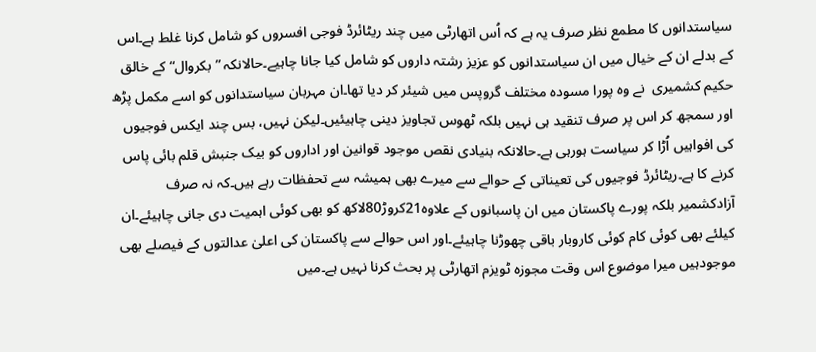سیاستدانوں کا مطمع نظر صرف یہ ہے کہ اُس اتھارٹی میں چند ریٹائرڈ فوجی افسروں کو شامل کرنا غلط ہے۔اس کے بدلے ان کے خیال میں ان سیاستدانوں کو عزیز رشتہ داروں کو شامل کیا جانا چاہیے۔حالانکہ ”بکروال“ کے خالق حکیم کشمیری  نے وہ پورا مسودہ مختلف گروپس میں شیئر کر دیا تھا۔ان مہربان سیاستدانوں کو اسے مکمل پڑھ اور سمجھ کر اس پر صرف تنقید ہی نہیں بلکہ ٹھوس تجاویز دینی چاہیئیں۔لیکن نہیں، بس چند ایکس فوجیوں کی افواہیں اُڑا کر سیاست ہورہی ہے۔حالانکہ بنیادی نقص موجود قوانین اور اداروں کو بیک جنبش قلم بائی پاس کرنے کا ہے۔ریٹائرڈ فوجیوں کی تعیناتی کے حوالے سے میرے بھی ہمیشہ سے تحفظات رہے ہیں۔کہ نہ صرف آزادکشمیر بلکہ پورے پاکستان میں ان پاسبانوں کے علاوہ21کروڑ80لاکھ کو بھی کوئی اہمیت دی جانی چاہیئے۔ان کیلئے بھی کوئی کام کوئی کاروبار باقی چھوڑنا چاہیئے۔اور اس حوالے سے پاکستان کی اعلیٰ عدالتوں کے فیصلے بھی موجودہیں میرا موضوع اس وقت مجوزہ ٹویزم اتھارٹی پر بحث کرنا نہیں ہے۔میں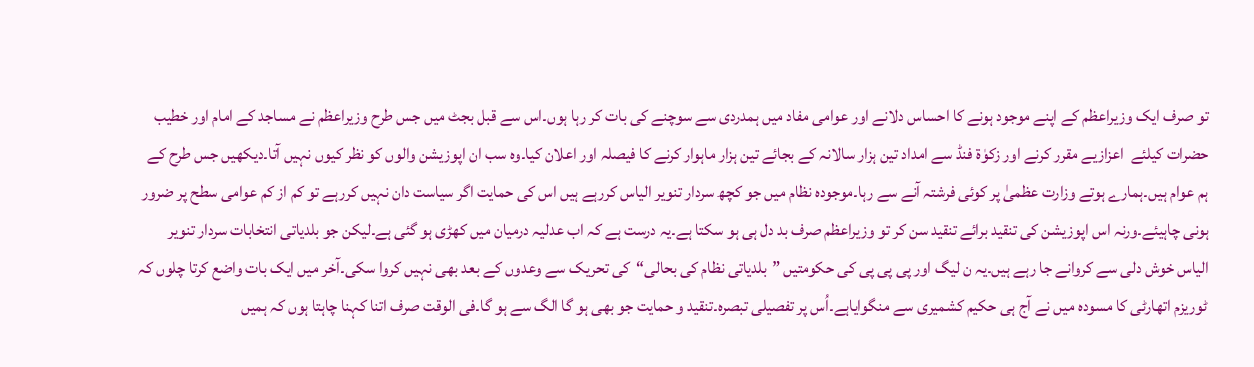تو صرف ایک وزیراعظم کے اپنے موجود ہونے کا احساس دلانے اور عوامی مفاد میں ہمدردی سے سوچنے کی بات کر رہا ہوں۔اس سے قبل بجٹ میں جس طرح وزیراعظم نے مساجد کے امام اور خطیب حضرات کیلئے  اعزازیے مقرر کرنے اور زکوٰۃ فنڈ سے امداد تین ہزار سالانہ کے بجائے تین ہزار ماہوار کرنے کا فیصلہ اور اعلان کیا۔وہ سب ان اپوزیشن والوں کو نظر کیوں نہیں آتا۔دیکھیں جس طرح کے ہم عوام ہیں۔ہمارے ہوتے وزارت عظمیٰ پر کوئی فرشتہ آنے سے رہا۔موجودہ نظام میں جو کچھ سردار تنویر الیاس کررہے ہیں اس کی حمایت اگر سیاست دان نہیں کررہے تو کم از کم عوامی سطح پر ضرور ہونی چاہیئے۔ورنہ اس اپوزیشن کی تنقید برائے تنقید سن کر تو وزیراعظم صرف بد دل ہی ہو سکتا ہے۔یہ درست ہے کہ اب عدلیہ درمیان میں کھڑی ہو گئی ہے۔لیکن جو بلدیاتی انتخابات سردار تنویر الیاس خوش دلی سے کروانے جا رہے ہیں۔یہ ن لیگ اور پی پی پی کی حکومتیں ”بلدیاتی نظام کی بحالی“کی تحریک سے وعدوں کے بعد بھی نہیں کروا سکی۔آخر میں ایک بات واضع کرتا چلوں کہ ٹوریزم اتھارٹی کا مسودہ میں نے آج ہی حکیم کشمیری سے منگوایاہے۔اُس پر تفصیلی تبصرہ۔تنقید و حمایت جو بھی ہو گا الگ سے ہو گا۔فی الوقت صرف اتنا کہنا چاہتا ہوں کہ ہمیں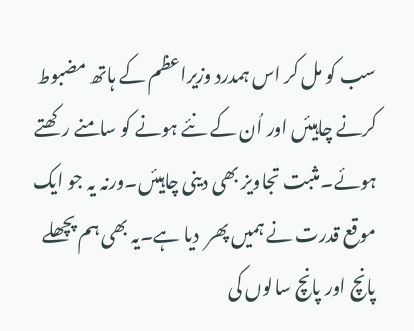سب کو مل کر اس ہمدرد وزیراعظم کے ہاتھ مضبوط کرنے چاہیئں اور اُن کے نئے ہونے کو سامنے رکھتے ہوئے۔مثبت تجاویز بھی دینی چاہیئں۔ورنہ یہ جو ایک موقع قدرت نے ہمیں پھر  دیا ہے۔یہ بھی ہم پچھلے پانچ اور پانچ سالوں کی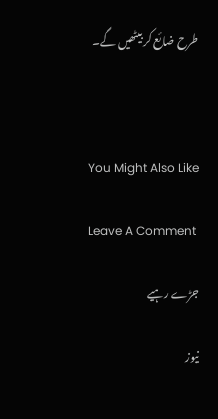طرح ضائع کر بیٹھیں گے۔



You Might Also Like

Leave A Comment

جڑے رہیے

نیوز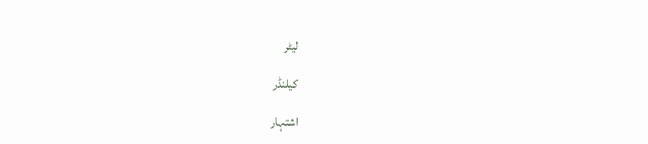لیٹر

کیلنڈر

اشتہار